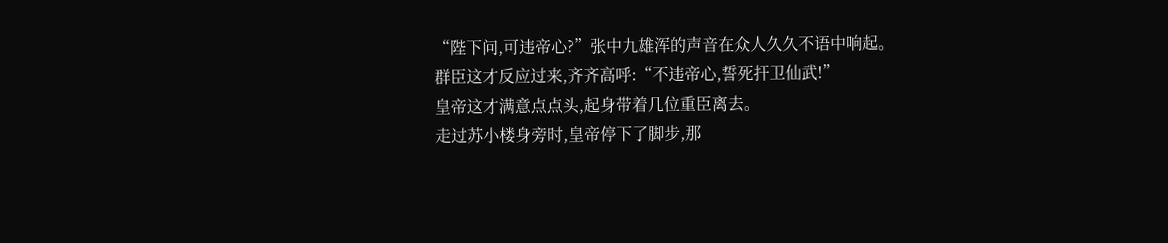“陛下问,可违帝心?”张中九雄浑的声音在众人久久不语中响起。
群臣这才反应过来,齐齐高呼:“不违帝心,誓死扞卫仙武!”
皇帝这才满意点点头,起身带着几位重臣离去。
走过苏小楼身旁时,皇帝停下了脚步,那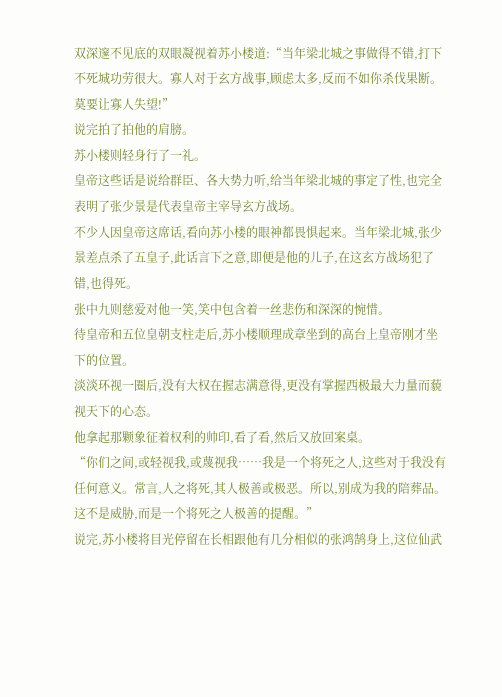双深邃不见底的双眼凝视着苏小楼道:“当年梁北城之事做得不错,打下不死城功劳很大。寡人对于玄方战事,顾虑太多,反而不如你杀伐果断。莫要让寡人失望!”
说完拍了拍他的肩膀。
苏小楼则轻身行了一礼。
皇帝这些话是说给群臣、各大势力听,给当年梁北城的事定了性,也完全表明了张少景是代表皇帝主宰导玄方战场。
不少人因皇帝这席话,看向苏小楼的眼神都畏惧起来。当年梁北城,张少景差点杀了五皇子,此话言下之意,即便是他的儿子,在这玄方战场犯了错,也得死。
张中九则慈爱对他一笑,笑中包含着一丝悲伤和深深的惋惜。
待皇帝和五位皇朝支柱走后,苏小楼顺理成章坐到的高台上皇帝刚才坐下的位置。
淡淡环视一圈后,没有大权在握志满意得,更没有掌握西极最大力量而藐视天下的心态。
他拿起那颗象征着权利的帅印,看了看,然后又放回案桌。
“你们之间,或轻视我,或蔑视我……我是一个将死之人,这些对于我没有任何意义。常言,人之将死,其人极善或极恶。所以,别成为我的陪葬品。这不是威胁,而是一个将死之人极善的提醒。”
说完,苏小楼将目光停留在长相跟他有几分相似的张鸿鹄身上,这位仙武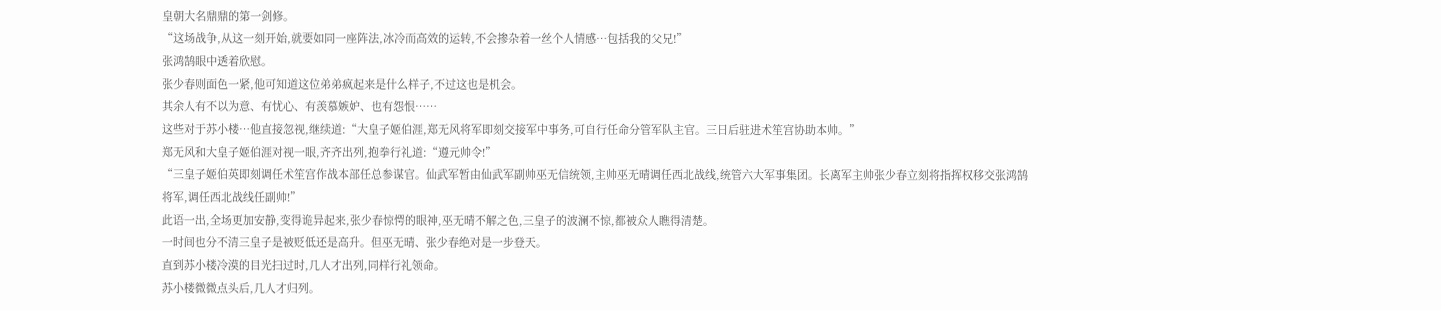皇朝大名鼎鼎的第一剑修。
“这场战争,从这一刻开始,就要如同一座阵法,冰冷而高效的运转,不会掺杂着一丝个人情感…包括我的父兄!”
张鸿鹄眼中透着欣慰。
张少春则面色一紧,他可知道这位弟弟疯起来是什么样子,不过这也是机会。
其余人有不以为意、有忧心、有羡慕嫉妒、也有怨恨……
这些对于苏小楼…他直接忽视,继续道:“大皇子姬伯涯,郑无风将军即刻交接军中事务,可自行任命分管军队主官。三日后驻进术笙宫协助本帅。”
郑无风和大皇子姬伯涯对视一眼,齐齐出列,抱拳行礼道:“遵元帅令!”
“三皇子姬伯英即刻调任术笙宫作战本部任总参谋官。仙武军暂由仙武军副帅巫无信统领,主帅巫无晴调任西北战线,统管六大军事集团。长离军主帅张少春立刻将指挥权移交张鸿鹄将军,调任西北战线任副帅!”
此语一出,全场更加安静,变得诡异起来,张少春惊愕的眼神,巫无晴不解之色,三皇子的波澜不惊,都被众人瞧得清楚。
一时间也分不清三皇子是被贬低还是高升。但巫无晴、张少春绝对是一步登天。
直到苏小楼冷漠的目光扫过时,几人才出列,同样行礼领命。
苏小楼微微点头后,几人才归列。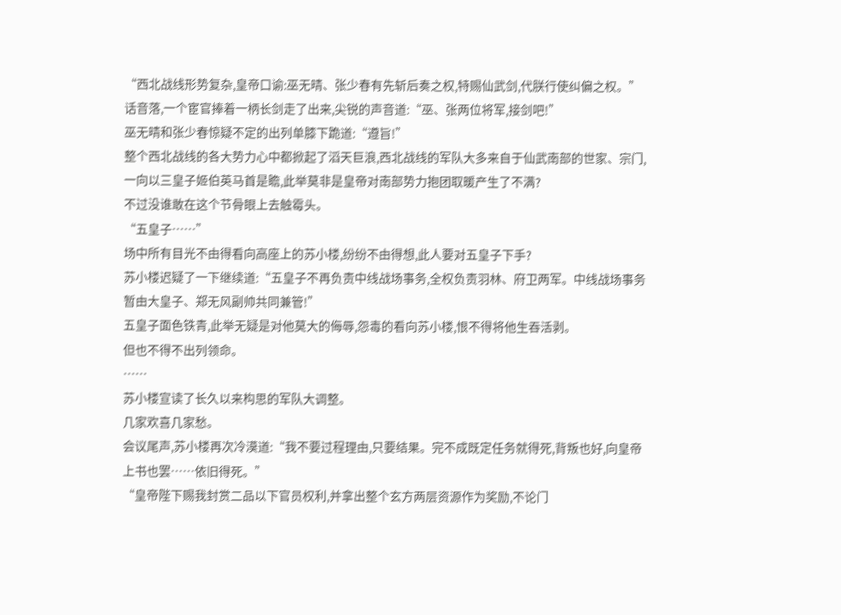“西北战线形势复杂,皇帝口谕:巫无晴、张少春有先斩后奏之权,特赐仙武剑,代朕行使纠偏之权。”
话音落,一个宦官捧着一柄长剑走了出来,尖锐的声音道:“巫、张两位将军,接剑吧!”
巫无晴和张少春惊疑不定的出列单膝下跪道:“遵旨!”
整个西北战线的各大势力心中都掀起了滔天巨浪,西北战线的军队大多来自于仙武南部的世家、宗门,一向以三皇子姬伯英马首是瞻,此举莫非是皇帝对南部势力抱团取暖产生了不满?
不过没谁敢在这个节骨眼上去触霉头。
“五皇子……”
场中所有目光不由得看向高座上的苏小楼,纷纷不由得想,此人要对五皇子下手?
苏小楼迟疑了一下继续道:“五皇子不再负责中线战场事务,全权负责羽林、府卫两军。中线战场事务暂由大皇子、郑无风副帅共同兼管!”
五皇子面色铁青,此举无疑是对他莫大的侮辱,怨毒的看向苏小楼,恨不得将他生吞活剥。
但也不得不出列领命。
……
苏小楼宣读了长久以来构思的军队大调整。
几家欢喜几家愁。
会议尾声,苏小楼再次冷漠道:“我不要过程理由,只要结果。完不成既定任务就得死,背叛也好,向皇帝上书也罢……依旧得死。”
“皇帝陛下赐我封赏二品以下官员权利,并拿出整个玄方两层资源作为奖励,不论门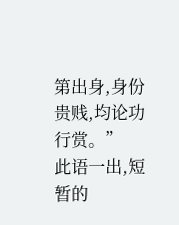第出身,身份贵贱,均论功行赏。”
此语一出,短暂的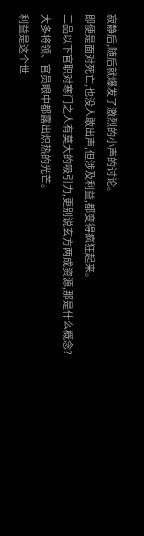寂静后,随后就爆发了激烈的小声的讨论。
即便是面对死亡,也没人敢出声,但涉及利益,都变得疯狂起来。
二品以下官职对寒门之人有莫大的吸引力,更别说玄方两成资源,那是什么概念?
大多将领、官员眼中都露出炽热的光芒。
利益是这个世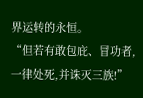界运转的永恒。
“但若有敢包庇、冒功者,一律处死,并诛灭三族!”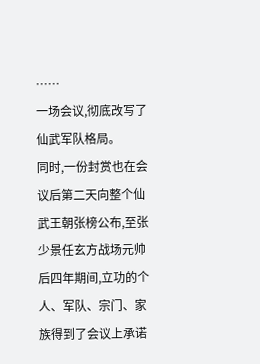……
一场会议,彻底改写了仙武军队格局。
同时,一份封赏也在会议后第二天向整个仙武王朝张榜公布,至张少景任玄方战场元帅后四年期间,立功的个人、军队、宗门、家族得到了会议上承诺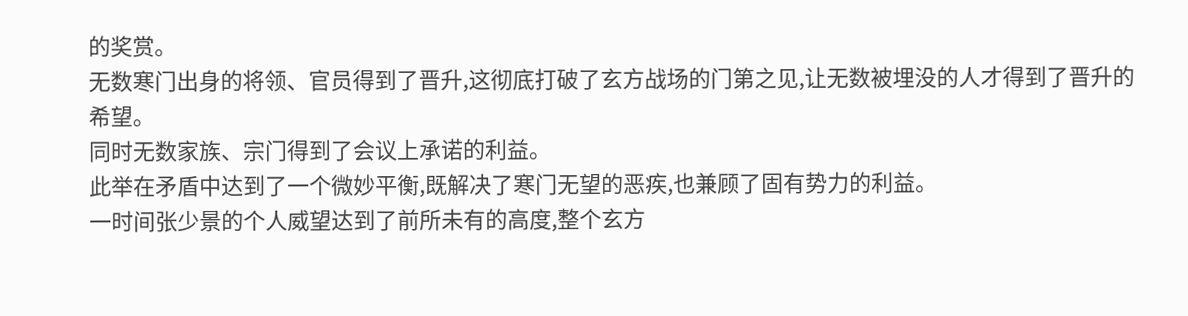的奖赏。
无数寒门出身的将领、官员得到了晋升,这彻底打破了玄方战场的门第之见,让无数被埋没的人才得到了晋升的希望。
同时无数家族、宗门得到了会议上承诺的利益。
此举在矛盾中达到了一个微妙平衡,既解决了寒门无望的恶疾,也兼顾了固有势力的利益。
一时间张少景的个人威望达到了前所未有的高度,整个玄方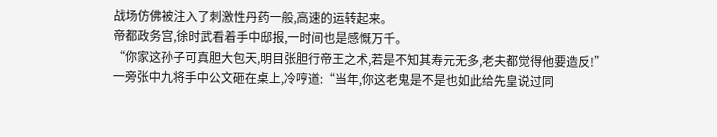战场仿佛被注入了刺激性丹药一般,高速的运转起来。
帝都政务宫,徐时武看着手中邸报,一时间也是感慨万千。
“你家这孙子可真胆大包天,明目张胆行帝王之术,若是不知其寿元无多,老夫都觉得他要造反!”
一旁张中九将手中公文砸在桌上,冷哼道:“当年,你这老鬼是不是也如此给先皇说过同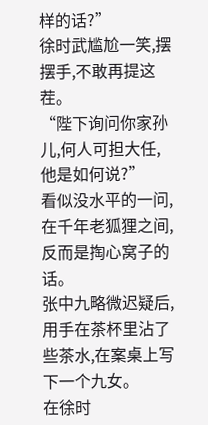样的话?”
徐时武尴尬一笑,摆摆手,不敢再提这茬。
“陛下询问你家孙儿,何人可担大任,他是如何说?”
看似没水平的一问,在千年老狐狸之间,反而是掏心窝子的话。
张中九略微迟疑后,用手在茶杯里沾了些茶水,在案桌上写下一个九女。
在徐时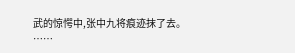武的惊愕中,张中九将痕迹抹了去。
……